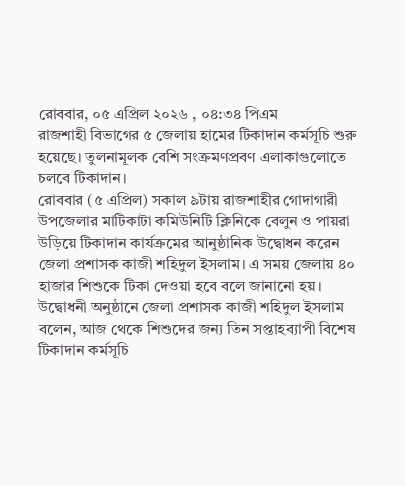রোববার, ০৫ এপ্রিল ২০২৬ , ০৪:৩৪ পিএম
রাজশাহী বিভাগের ৫ জেলায় হামের টিকাদান কর্মসূচি শুরু হয়েছে। তুলনামূলক বেশি সংক্রমণপ্রবণ এলাকাগুলোতে চলবে টিকাদান।
রোববার (৫ এপ্রিল) সকাল ৯টায় রাজশাহীর গোদাগারী উপজেলার মাটিকাটা কমিউনিটি ক্লিনিকে বেলুন ও পায়রা উড়িয়ে টিকাদান কার্যক্রমের আনুষ্ঠানিক উদ্বোধন করেন জেলা প্রশাসক কাজী শহিদুল ইসলাম। এ সময় জেলায় ৪০ হাজার শিশুকে টিকা দেওয়া হবে বলে জানানো হয়।
উদ্বোধনী অনুষ্ঠানে জেলা প্রশাসক কাজী শহিদুল ইসলাম বলেন, আজ থেকে শিশুদের জন্য তিন সপ্তাহব্যাপী বিশেষ টিকাদান কর্মসূচি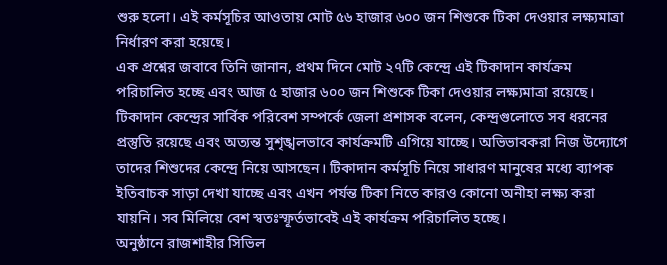শুরু হলো। এই কর্মসূচির আওতায় মোট ৫৬ হাজার ৬০০ জন শিশুকে টিকা দেওয়ার লক্ষ্যমাত্রা নির্ধারণ করা হয়েছে।
এক প্রশ্নের জবাবে তিনি জানান, প্রথম দিনে মোট ২৭টি কেন্দ্রে এই টিকাদান কার্যক্রম পরিচালিত হচ্ছে এবং আজ ৫ হাজার ৬০০ জন শিশুকে টিকা দেওয়ার লক্ষ্যমাত্রা রয়েছে।
টিকাদান কেন্দ্রের সার্বিক পরিবেশ সম্পর্কে জেলা প্রশাসক বলেন, কেন্দ্রগুলোতে সব ধরনের প্রস্তুতি রয়েছে এবং অত্যন্ত সুশৃঙ্খলভাবে কার্যক্রমটি এগিয়ে যাচ্ছে। অভিভাবকরা নিজ উদ্যোগে তাদের শিশুদের কেন্দ্রে নিয়ে আসছেন। টিকাদান কর্মসূচি নিয়ে সাধারণ মানুষের মধ্যে ব্যাপক ইতিবাচক সাড়া দেখা যাচ্ছে এবং এখন পর্যন্ত টিকা নিতে কারও কোনো অনীহা লক্ষ্য করা যায়নি। সব মিলিয়ে বেশ স্বতঃস্ফূর্তভাবেই এই কার্যক্রম পরিচালিত হচ্ছে।
অনুষ্ঠানে রাজশাহীর সিভিল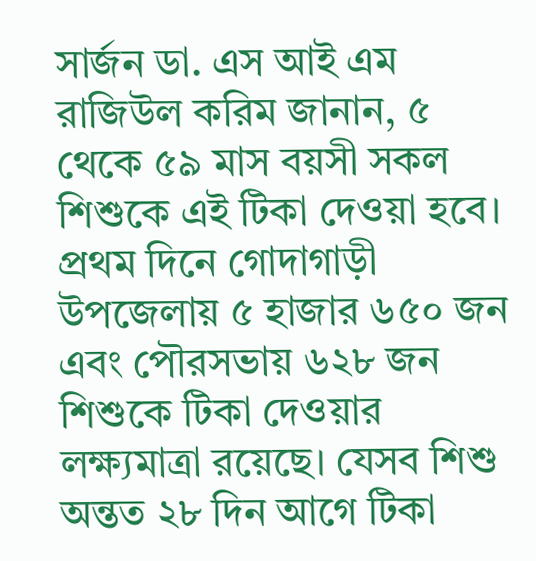সার্জন ডা. এস আই এম রাজিউল করিম জানান, ৫ থেকে ৫৯ মাস বয়সী সকল শিশুকে এই টিকা দেওয়া হবে। প্রথম দিনে গোদাগাড়ী উপজেলায় ৫ হাজার ৬৫০ জন এবং পৌরসভায় ৬২৮ জন শিশুকে টিকা দেওয়ার লক্ষ্যমাত্রা রয়েছে। যেসব শিশু অন্তত ২৮ দিন আগে টিকা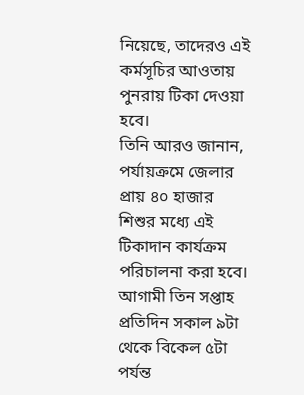নিয়েছে, তাদেরও এই কর্মসূচির আওতায় পুনরায় টিকা দেওয়া হবে।
তিনি আরও জানান, পর্যায়ক্রমে জেলার প্রায় ৪০ হাজার শিশুর মধ্যে এই টিকাদান কার্যক্রম পরিচালনা করা হবে। আগামী তিন সপ্তাহ প্রতিদিন সকাল ৯টা থেকে বিকেল ৫টা পর্যন্ত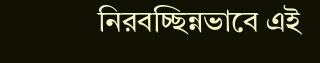নিরবচ্ছিন্নভাবে এই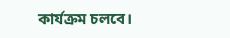কার্যক্রম চলবে।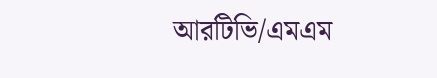আরটিভি/এমএম